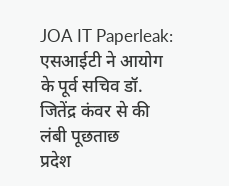JOA IT Paperleak: एसआईटी ने आयोग के पूर्व सचिव डॉ. जितेंद्र कंवर से की लंबी पूछताछ
प्रदेश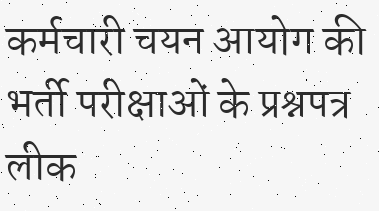कर्मचारी चयन आयोग की भर्ती परीक्षाओं के प्रश्नपत्र लीक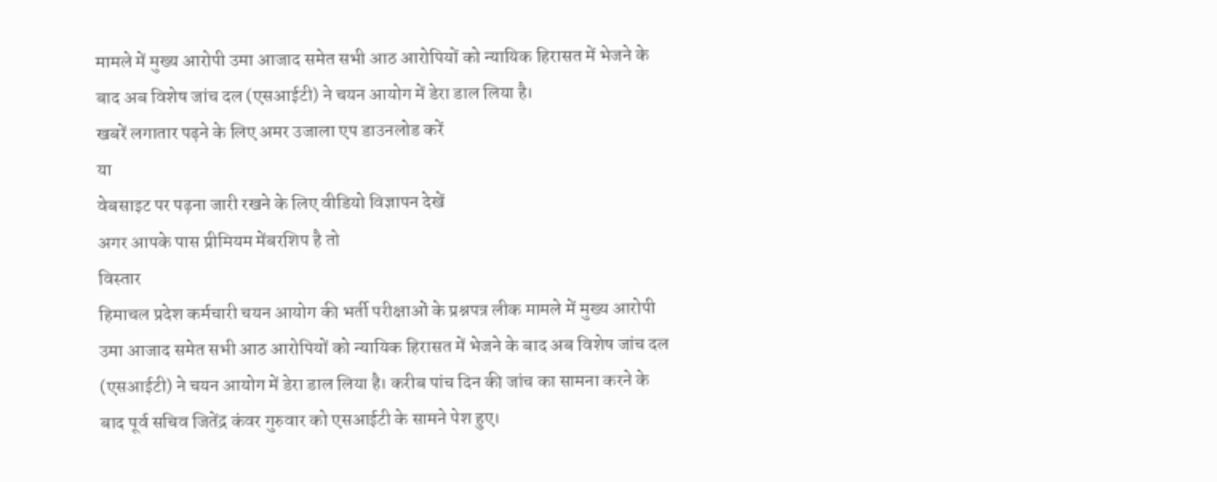मामले में मुख्य आरोपी उमा आजाद समेत सभी आठ आरोपियों को न्यायिक हिरासत में भेजने के बाद अब विशेष जांच दल (एसआईटी) ने चयन आयोग में डेरा डाल लिया है।
खबरें लगातार पढ़ने के लिए अमर उजाला एप डाउनलोड करें
या
वेबसाइट पर पढ़ना जारी रखने के लिए वीडियो विज्ञापन देखें
अगर आपके पास प्रीमियम मेंबरशिप है तो
विस्तार
हिमाचल प्रदेश कर्मचारी चयन आयोग की भर्ती परीक्षाओं के प्रश्नपत्र लीक मामले में मुख्य आरोपी उमा आजाद समेत सभी आठ आरोपियों को न्यायिक हिरासत में भेजने के बाद अब विशेष जांच दल (एसआईटी) ने चयन आयोग में डेरा डाल लिया है। करीब पांच दिन की जांच का सामना करने के बाद पूर्व सचिव जितेंद्र कंवर गुरुवार को एसआईटी के सामने पेश हुए।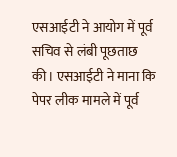एसआईटी ने आयोग में पूर्व सचिव से लंबी पूछताछ की। एसआईटी ने माना कि पेपर लीक मामले में पूर्व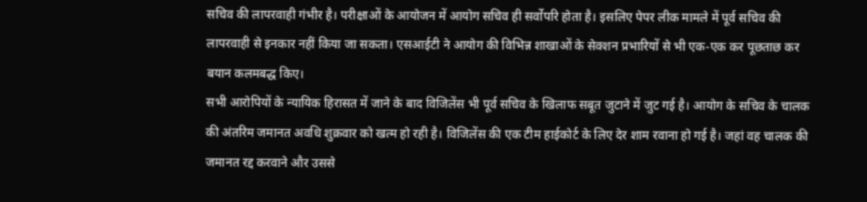सचिव की लापरवाही गंभीर है। परीक्षाओं के आयोजन में आयोग सचिव ही सर्वोपरि होता है। इसलिए पेपर लीक मामले में पूर्व सचिव की लापरवाही से इनकार नहीं किया जा सकता। एसआईटी ने आयोग की विभिन्न शाखाओं के सेक्शन प्रभारियों से भी एक-एक कर पूछताछ कर बयान कलमबद्ध किए।
सभी आरोपियों के न्यायिक हिरासत में जाने के बाद विजिलेंस भी पूर्व सचिव के खिलाफ सबूत जुटाने में जुट गई है। आयोग के सचिव के चालक की अंतरिम जमानत अवधि शुक्रवार को खत्म हो रही है। विजिलेंस की एक टीम हाईकोर्ट के लिए देर शाम रवाना हो गई है। जहां वह चालक की जमानत रद्द करवाने और उससे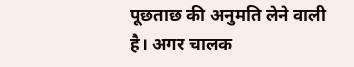पूछताछ की अनुमति लेने वाली है। अगर चालक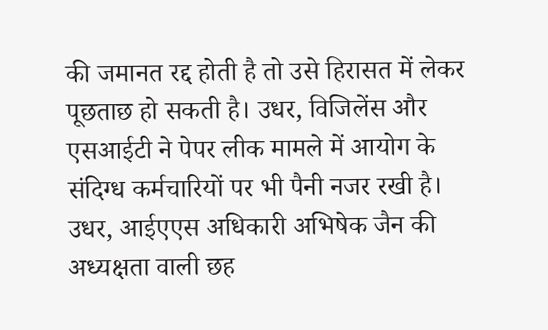की जमानत रद्द होती है तो उसे हिरासत में लेकर पूछताछ हो सकती है। उधर, विजिलेंस और एसआईटी ने पेपर लीक मामले में आयोग के संदिग्ध कर्मचारियों पर भी पैनी नजर रखी है। उधर, आईएएस अधिकारी अभिषेक जैन की अध्यक्षता वाली छह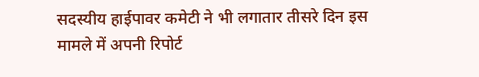सदस्यीय हाईपावर कमेटी ने भी लगातार तीसरे दिन इस मामले में अपनी रिपोर्ट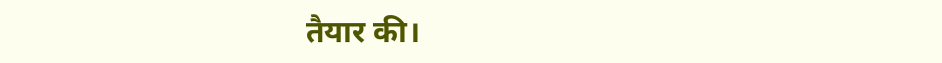तैयार की।